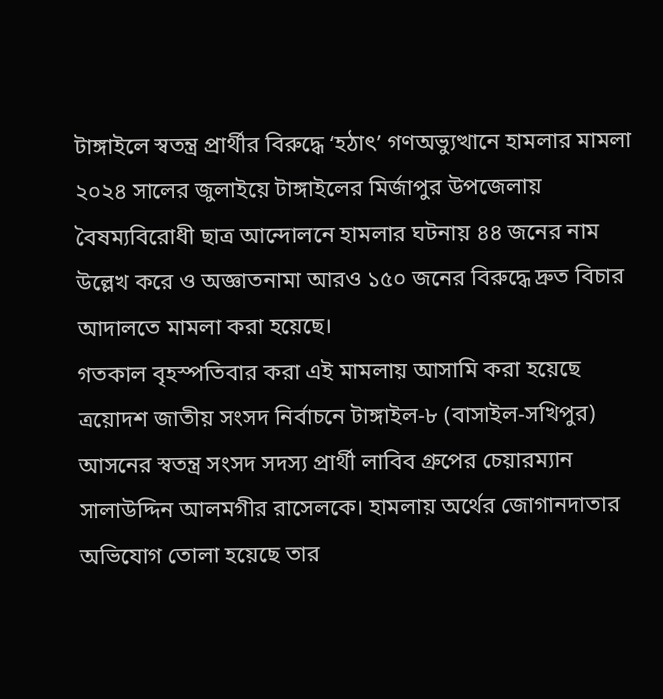টাঙ্গাইলে স্বতন্ত্র প্রার্থীর বিরুদ্ধে ‘হঠাৎ’ গণঅভ্যুত্থানে হামলার মামলা
২০২৪ সালের জুলাইয়ে টাঙ্গাইলের মির্জাপুর উপজেলায় বৈষম্যবিরোধী ছাত্র আন্দোলনে হামলার ঘটনায় ৪৪ জনের নাম উল্লেখ করে ও অজ্ঞাতনামা আরও ১৫০ জনের বিরুদ্ধে দ্রুত বিচার আদালতে মামলা করা হয়েছে।
গতকাল বৃহস্পতিবার করা এই মামলায় আসামি করা হয়েছে ত্রয়োদশ জাতীয় সংসদ নির্বাচনে টাঙ্গাইল-৮ (বাসাইল-সখিপুর) আসনের স্বতন্ত্র সংসদ সদস্য প্রার্থী লাবিব গ্রুপের চেয়ারম্যান সালাউদ্দিন আলমগীর রাসেলকে। হামলায় অর্থের জোগানদাতার অভিযোগ তোলা হয়েছে তার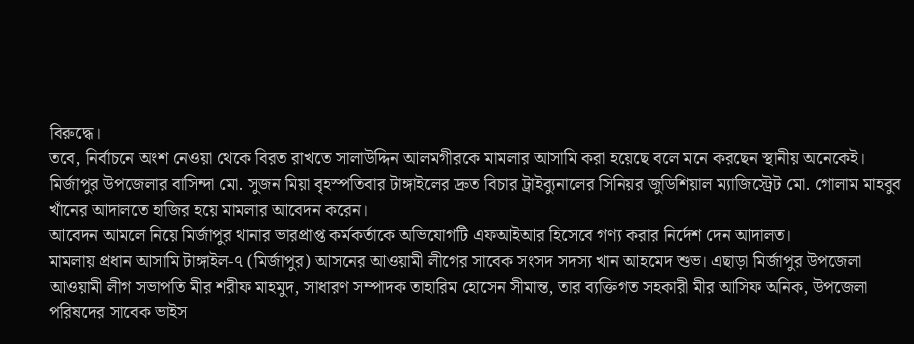বিরুদ্ধে।
তবে, নির্বাচনে অংশ নেওয়া থেকে বিরত রাখতে সালাউদ্দিন আলমগীরকে মামলার আসামি করা হয়েছে বলে মনে করছেন স্থানীয় অনেকেই।
মির্জাপুর উপজেলার বাসিন্দা মো. সুজন মিয়া বৃহস্পতিবার টাঙ্গাইলের দ্রুত বিচার ট্রাইব্যুনালের সিনিয়র জুডিশিয়াল ম্যাজিস্ট্রেট মো. গোলাম মাহবুব খাঁনের আদালতে হাজির হয়ে মামলার আবেদন করেন।
আবেদন আমলে নিয়ে মির্জাপুর থানার ভারপ্রাপ্ত কর্মকর্তাকে অভিযোগটি এফআইআর হিসেবে গণ্য করার নির্দেশ দেন আদালত।
মামলায় প্রধান আসামি টাঙ্গাইল-৭ (মির্জাপুর) আসনের আওয়ামী লীগের সাবেক সংসদ সদস্য খান আহমেদ শুভ। এছাড়া মির্জাপুর উপজেলা আওয়ামী লীগ সভাপতি মীর শরীফ মাহমুদ, সাধারণ সম্পাদক তাহারিম হোসেন সীমান্ত, তার ব্যক্তিগত সহকারী মীর আসিফ অনিক, উপজেলা পরিষদের সাবেক ভাইস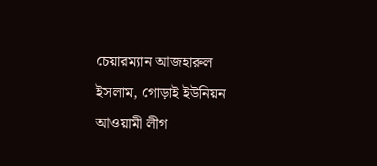চেয়ারম্যান আজহারুল ইসলাম, গোড়াই ইউনিয়ন আওয়ামী লীগ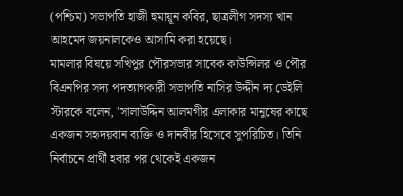(পশ্চিম) সভাপতি হাজী হুমায়ূন কবির, ছাত্রলীগ সদস্য খান আহমেদ জয়নালকেও আসামি করা হয়েছে।
মামলার বিষয়ে সখিপুর পৌরসভার সাবেক কাউন্সিলর ও পৌর বিএনপির সদ্য পদত্যাগকারী সভাপতি নাসির উদ্দীন দ্য ডেইলি স্টারকে বলেন, 'সালাউদ্দিন আলমগীর এলাকার মানুষের কাছে একজন সহৃদয়বান ব্যক্তি ও দানবীর হিসেবে সুপরিচিত। তিনি নির্বাচনে প্রার্থী হবার পর থেকেই একজন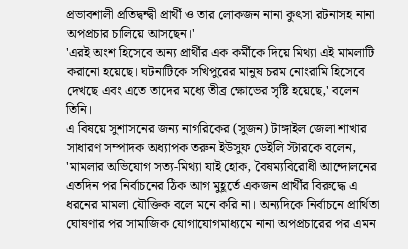প্রভাবশালী প্রতিদ্বন্দ্বী প্রার্থী ও তার লোকজন নানা কুৎসা রটনাসহ নানা অপপ্রচার চালিয়ে আসছেন।'
'এরই অংশ হিসেবে অন্য প্রার্থীর এক কর্মীকে দিয়ে মিথ্যা এই মামলাটি করানো হয়েছে। ঘটনাটিকে সখিপুরের মানুষ চরম নোংরামি হিসেবে দেখছে এবং এতে তাদের মধ্যে তীব্র ক্ষোভের সৃষ্টি হয়েছে,' বলেন তিনি।
এ বিষয়ে সুশাসনের জন্য নাগরিকের (সুজন) টাঙ্গাইল জেলা শাখার সাধারণ সম্পাদক অধ্যাপক তরুন ইউসুফ ডেইলি স্টারকে বলেন, 'মামলার অভিযোগ সত্য-মিথ্যা যাই হোক, বৈষম্যবিরোধী আন্দোলনের এতদিন পর নির্বাচনের ঠিক আগ মুহূর্তে একজন প্রার্থীর বিরুদ্ধে এ ধরনের মামলা যৌক্তিক বলে মনে করি না। অন্যদিকে নির্বাচনে প্রার্থিতা ঘোষণার পর সামাজিক যোগাযোগমাধ্যমে নানা অপপ্রচারের পর এমন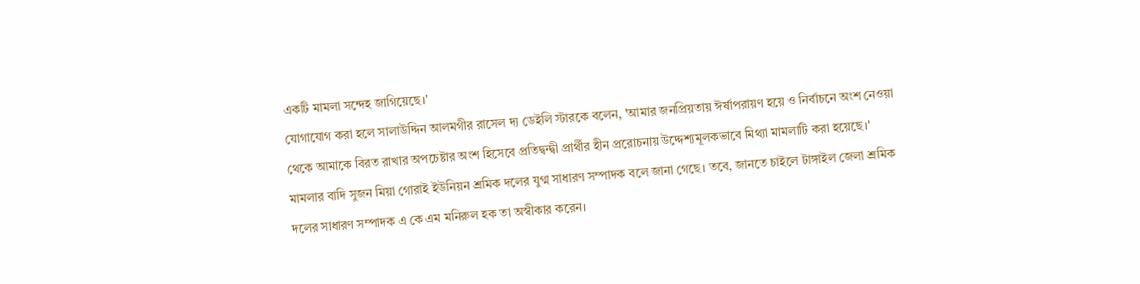একটি মামলা সন্দেহ জাগিয়েছে।'
যোগাযোগ করা হলে সালাউদ্দিন আলমগীর রাসেল দ্য ডেইলি স্টারকে বলেন, 'আমার জনপ্রিয়তায় ঈর্ষাপরায়ণ হয়ে ও নির্বাচনে অংশ নেওয়া থেকে আমাকে বিরত রাখার অপচেষ্টার অংশ হিসেবে প্রতিদ্বন্দ্বী প্রার্থীর হীন প্ররোচনায় উদ্দেশ্যমূলকভাবে মিথ্যা মামলাটি করা হয়েছে।'
মামলার বাদি সুজন মিয়া গোরাই ইউনিয়ন শ্রমিক দলের যুগ্ম সাধারণ সম্পাদক বলে জানা গেছে। তবে, জানতে চাইলে টাঙ্গাইল জেলা শ্রমিক দলের সাধারণ সম্পাদক এ কে এম মনিরুল হক তা অস্বীকার করেন।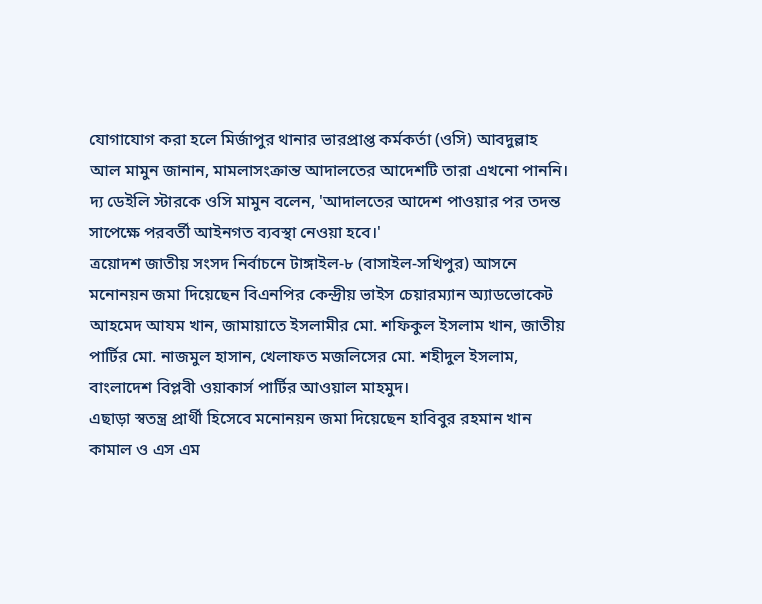যোগাযোগ করা হলে মির্জাপুর থানার ভারপ্রাপ্ত কর্মকর্তা (ওসি) আবদুল্লাহ আল মামুন জানান, মামলাসংক্রান্ত আদালতের আদেশটি তারা এখনো পাননি।
দ্য ডেইলি স্টারকে ওসি মামুন বলেন, 'আদালতের আদেশ পাওয়ার পর তদন্ত সাপেক্ষে পরবর্তী আইনগত ব্যবস্থা নেওয়া হবে।'
ত্রয়োদশ জাতীয় সংসদ নির্বাচনে টাঙ্গাইল-৮ (বাসাইল-সখিপুর) আসনে মনোনয়ন জমা দিয়েছেন বিএনপির কেন্দ্রীয় ভাইস চেয়ারম্যান অ্যাডভোকেট আহমেদ আযম খান, জামায়াতে ইসলামীর মো. শফিকুল ইসলাম খান, জাতীয় পার্টির মো. নাজমুল হাসান, খেলাফত মজলিসের মো. শহীদুল ইসলাম, বাংলাদেশ বিপ্লবী ওয়াকার্স পার্টির আওয়াল মাহমুদ।
এছাড়া স্বতন্ত্র প্রার্থী হিসেবে মনোনয়ন জমা দিয়েছেন হাবিবুর রহমান খান কামাল ও এস এম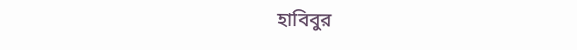হাবিবুর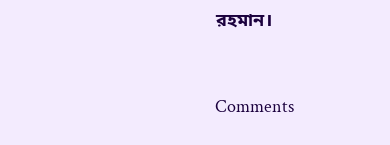রহমান।


Comments